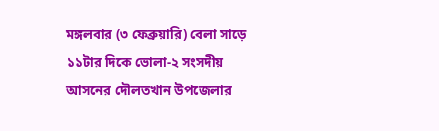মঙ্গলবার (৩ ফেব্রুয়ারি) বেলা সাড়ে ১১টার দিকে ভোলা-২ সংসদীয় আসনের দৌলতখান উপজেলার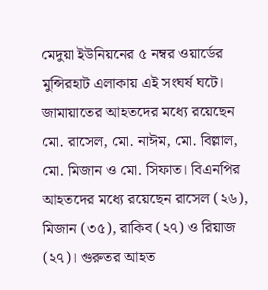মেদুয়া ইউনিয়নের ৫ নম্বর ওয়ার্ডের মুন্সিরহাট এলাকায় এই সংঘর্ষ ঘটে।
জামায়াতের আহতদের মধ্যে রয়েছেন মো. রাসেল, মো. নাঈম, মো. বিল্লাল, মো. মিজান ও মো. সিফাত। বিএনপির আহতদের মধ্যে রয়েছেন রাসেল (২৬), মিজান (৩৫), রাকিব (২৭) ও রিয়াজ (২৭)। গুরুতর আহত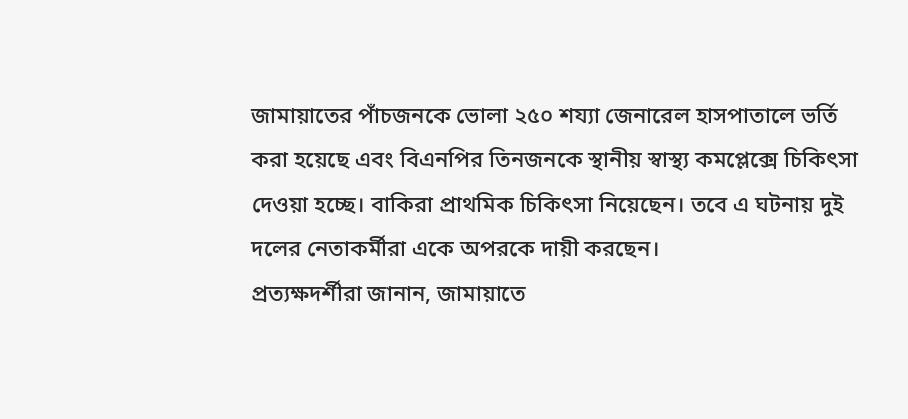জামায়াতের পাঁচজনকে ভোলা ২৫০ শয্যা জেনারেল হাসপাতালে ভর্তি করা হয়েছে এবং বিএনপির তিনজনকে স্থানীয় স্বাস্থ্য কমপ্লেক্সে চিকিৎসা দেওয়া হচ্ছে। বাকিরা প্রাথমিক চিকিৎসা নিয়েছেন। তবে এ ঘটনায় দুই দলের নেতাকর্মীরা একে অপরকে দায়ী করছেন।
প্রত্যক্ষদর্শীরা জানান, জামায়াতে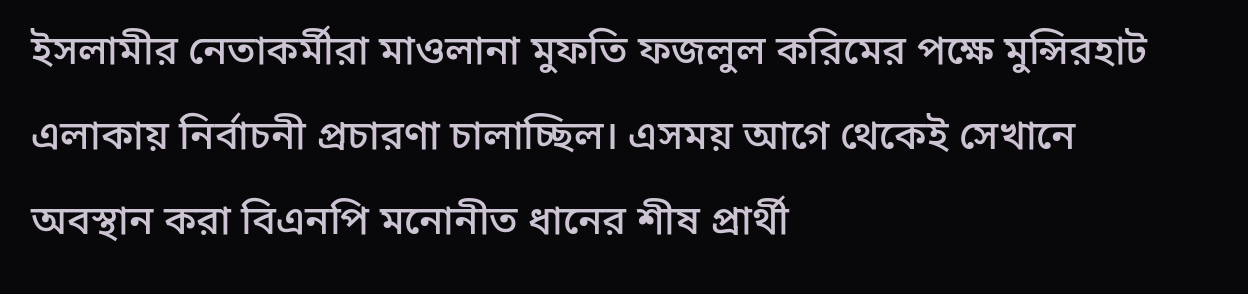ইসলামীর নেতাকর্মীরা মাওলানা মুফতি ফজলুল করিমের পক্ষে মুন্সিরহাট এলাকায় নির্বাচনী প্রচারণা চালাচ্ছিল। এসময় আগে থেকেই সেখানে অবস্থান করা বিএনপি মনোনীত ধানের শীষ প্রার্থী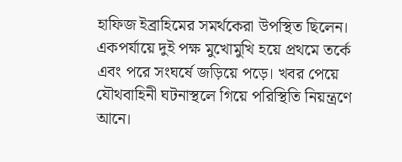হাফিজ ইব্রাহিমের সমর্থকেরা উপস্থিত ছিলেন। একপর্যায়ে দুই পক্ষ মুখোমুখি হয়ে প্রথমে তর্কে এবং পরে সংঘর্ষে জড়িয়ে পড়ে। খবর পেয়ে যৌথবাহিনী ঘটনাস্থলে গিয়ে পরিস্থিতি নিয়ন্ত্রণে আনে।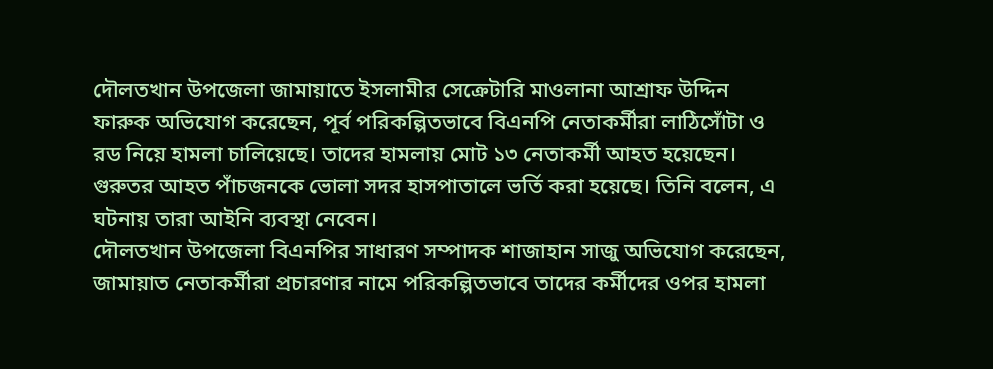দৌলতখান উপজেলা জামায়াতে ইসলামীর সেক্রেটারি মাওলানা আশ্রাফ উদ্দিন ফারুক অভিযোগ করেছেন, পূর্ব পরিকল্পিতভাবে বিএনপি নেতাকর্মীরা লাঠিসোঁটা ও রড নিয়ে হামলা চালিয়েছে। তাদের হামলায় মোট ১৩ নেতাকর্মী আহত হয়েছেন। গুরুতর আহত পাঁচজনকে ভোলা সদর হাসপাতালে ভর্তি করা হয়েছে। তিনি বলেন, এ ঘটনায় তারা আইনি ব্যবস্থা নেবেন।
দৌলতখান উপজেলা বিএনপির সাধারণ সম্পাদক শাজাহান সাজু অভিযোগ করেছেন, জামায়াত নেতাকর্মীরা প্রচারণার নামে পরিকল্পিতভাবে তাদের কর্মীদের ওপর হামলা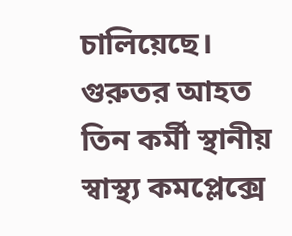চালিয়েছে। গুরুতর আহত তিন কর্মী স্থানীয় স্বাস্থ্য কমপ্লেক্সে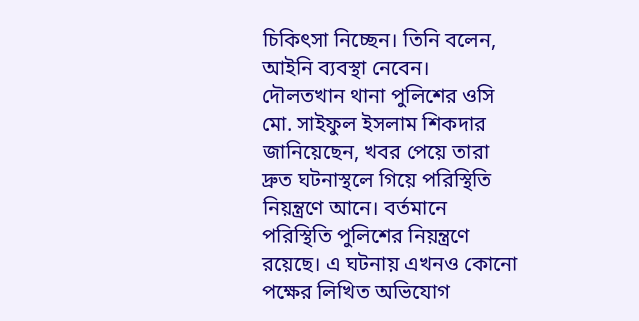চিকিৎসা নিচ্ছেন। তিনি বলেন, আইনি ব্যবস্থা নেবেন।
দৌলতখান থানা পুলিশের ওসি মো. সাইফুল ইসলাম শিকদার জানিয়েছেন, খবর পেয়ে তারা দ্রুত ঘটনাস্থলে গিয়ে পরিস্থিতি নিয়ন্ত্রণে আনে। বর্তমানে পরিস্থিতি পুলিশের নিয়ন্ত্রণে রয়েছে। এ ঘটনায় এখনও কোনো পক্ষের লিখিত অভিযোগ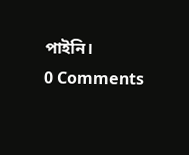পাইনি।
0 Comments